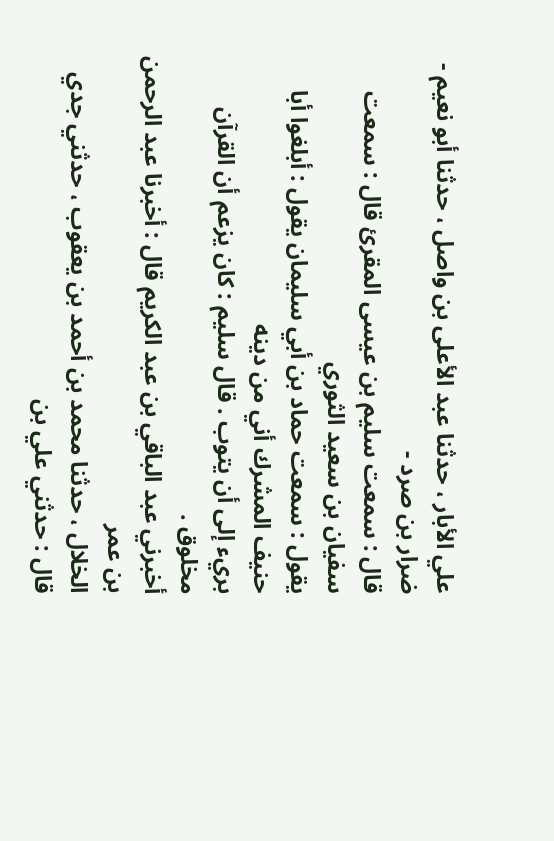علي الأبار ، حدثنا عبد الأعلى بن واصل ، حدثنا أبو نعيم - ضرار بن صرد -
قال : سمعت سليم بن عيسى المقرئ قال : سمعت سفيان بن سعيد الثوري
يقول : سمعت حماد بن أبي سليمان يقول : أبلغوا أبا حنيف المشرك أني من دينه
بريء إلى أن يتوب . قال سليم : كان يزعم أن القرآن مخلوق .
أخبرني عبد الباقي بن عبد الكريم قال : أخبرنا عبد الرحمن بن عمر
الخلال ، حدثنا محمد بن أحمد بن يعقوب ، حدثني جدي قال : حدثني علي بن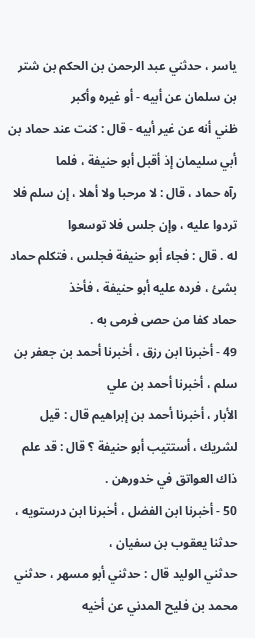ياسر ، حدثني عبد الرحمن بن الحكم بن شتر بن سلمان عن أبيه - أو غيره وأكبر
ظني أنه عن غير أبيه - قال : كنت عند حماد بن أبي سليمان إذ أقبل أبو حنيفة ، فلما
رآه حماد ، قال : لا مرحبا ولا أهلا ، إن سلم فلا تردوا عليه ، وإن جلس فلا توسعوا
له . قال : فجاء أبو حنيفة فجلس ، فتكلم حماد بشئ ، فرده عليه أبو حنيفة ، فأخذ
حماد كفا من حصى فرمى به .
49 - أخبرنا ابن رزق ، أخبرنا أحمد بن جعفر بن سلم ، أخبرنا أحمد بن علي
الأبار ، أخبرنا أحمد بن إبراهيم قال : قيل لشريك ، أستتيب أبو حنيفة ؟ قال : قد علم
ذاك العواتق في خدورهن .
50 - أخبرنا ابن الفضل ، أخبرنا ابن درستويه ، حدثنا يعقوب بن سفيان ،
حدثني الوليد قال : حدثني أبو مسهر ، حدثني محمد بن فليح المدني عن أخيه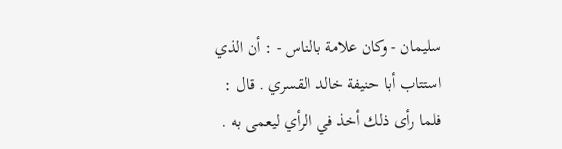سليمان - وكان علامة بالناس - : أن الذي استتاب أبا حنيفة خالد القسري . قال :
فلما رأى ذلك أخذ في الرأي ليعمى به .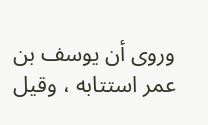وروى أن يوسف بن عمر استتابه ، وقيل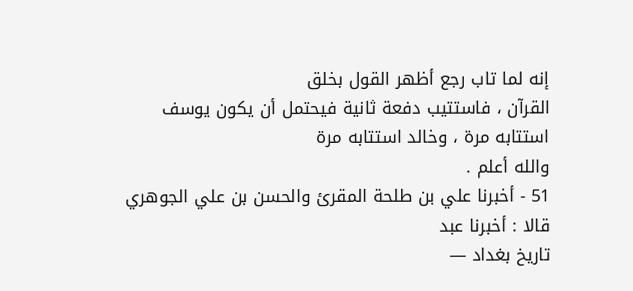إنه لما تاب رجع أظهر القول بخلق
القرآن ، فاستتيب دفعة ثانية فيحتمل أن يكون يوسف استتابه مرة ، وخالد استتابه مرة
والله أعلم .
51 - أخبرنا علي بن طلحة المقرئ والحسن بن علي الجوهري قالا : أخبرنا عبد
تاريخ بغداد —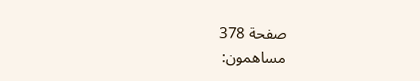صفحة 378
مساهمون: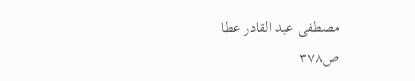مصطفى عبد القادر عطا
ص٣٧٨